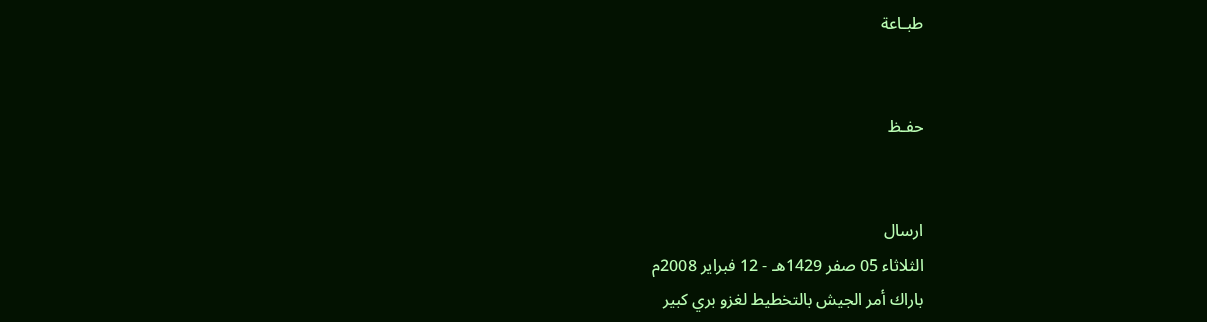طبـاعة


حفـظ


ارسال
الثلاثاء 05 صفر 1429هـ - 12 فبراير 2008م
باراك أمر الجيش بالتخطيط لغزو بري كبير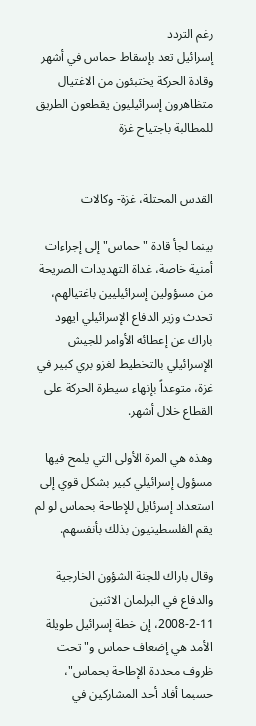رغم التردد
إسرائيل تعد بإسقاط حماس في أشهر وقادة الحركة يختبئون من الاغتيال
متظاهرون إسرائيليون يقطعون الطريق للمطالبة باجتياح غزة


القدس المحتلة، غزة- وكالات

بينما لجأ قادة "حماس" إلى إجراءات أمنية خاصة، غداة التهديدات الصريحة من مسؤولين إسرائيليين باغتيالهم، تحدث وزير الدفاع الإسرائيلي ايهود باراك عن إعطائه الأوامر للجيش الإسرائيلي بالتخطيط لغزو بري كبير في غزة، متوعداً بإنهاء سيطرة الحركة على القطاع خلال أشهر.

وهذه هي المرة الأولى التي يلمح فيها مسؤول إسرائيلي كبير بشكل قوي إلى استعداد إسرئايل للإطاحة بحماس لو لم يقم الفلسطينيون بذلك بأنفسهم.

وقال باراك للجنة الشؤون الخارجية والدفاع في البرلمان الاثنين 11-2-2008، إن خطة إسرائيل طويلة الأمد هي إضعاف حماس و"تحت ظروف محددة الإطاحة بحماس"، حسبما أفاد أحد المشاركين في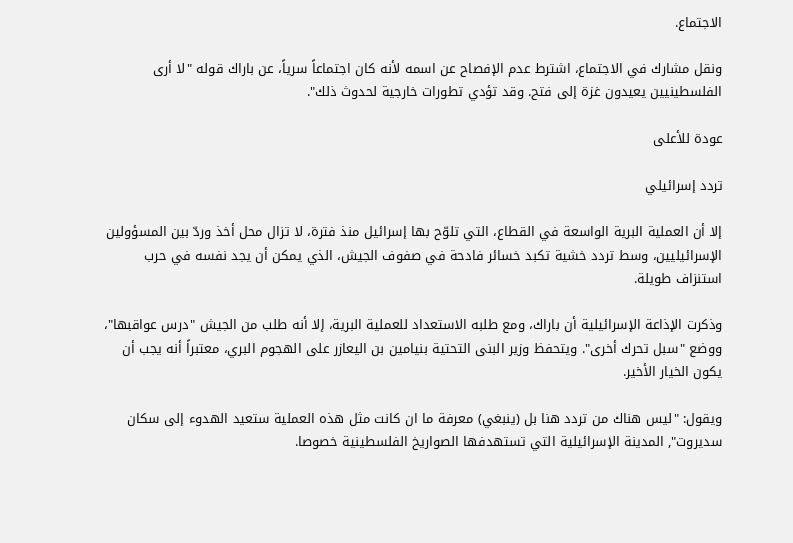الاجتماع.

ونقل مشارك في الاجتماع، اشترط عدم الإفصاح عن اسمه لأنه كان اجتماعاً سرياً، عن باراك قوله "لا أرى الفلسطينيين يعيدون غزة إلى فتح. وقد تؤدي تطورات خارجية لحدوث ذلك".

عودة للأعلى

تردد إسرائيلي

إلا أن العملية البرية الواسعة في القطاع، التي تلوّح بها إسرائيل منذ فترة، لا تزال محل أخذ وردّ بين المسؤولين الإسرائيليين، وسط تردد خشية تكبد خسائر فادحة في صفوف الجيش، الذي يمكن أن يجد نفسه في حرب استنزاف طويلة.

وذكرت الإذاعة الإسرائيلية أن باراك، ومع طلبه الاستعداد للعملية البرية، إلا أنه طلب من الجيش "درس عواقبها"، ووضع "سبل تحرك أخرى". ويتحفظ وزير البنى التحتية بنيامين بن اليعازر على الهجوم البري، معتبراً أنه يجب أن يكون الخيار الأخير.

ويقول: "ليس هناك من تردد هنا بل (ينبغي) معرفة ما ان كانت مثل هذه العملية ستعيد الهدوء إلى سكان سديروت", المدينة الإسرائيلية التي تستهدفها الصواريخ الفلسطينية خصوصا.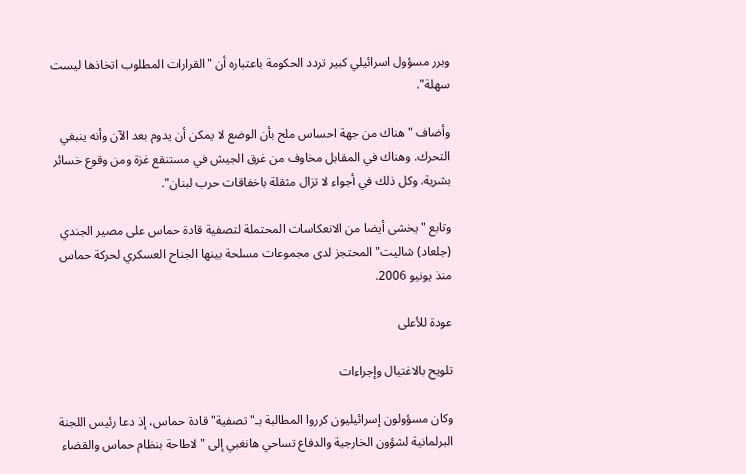وبرر مسؤول اسرائيلي كبير تردد الحكومة باعتباره أن "القرارات المطلوب اتخاذها ليست سهلة".

وأضاف "هناك من جهة احساس ملح بأن الوضع لا يمكن أن يدوم بعد الآن وأنه ينبغي التحرك. وهناك في المقابل مخاوف من غرق الجيش في مستنقع غزة ومن وقوع خسائر بشرية. وكل ذلك في أجواء لا تزال مثقلة باخفاقات حرب لبنان".

وتابع "يخشى أيضا من الانعكاسات المحتملة لتصفية قادة حماس على مصير الجندي (جلعاد) شاليت" المحتجز لدى مجموعات مسلحة بينها الجناح العسكري لحركة حماس منذ يونيو 2006.

عودة للأعلى

تلويح بالاغتيال وإجراءات

وكان مسؤولون إسرائيليون كرروا المطالبة بـ"تصفية" قادة حماس، إذ دعا رئيس اللجنة البرلمانية لشؤون الخارجية والدفاع تساحي هانغبي إلى "لاطاحة بنظام حماس والقضاء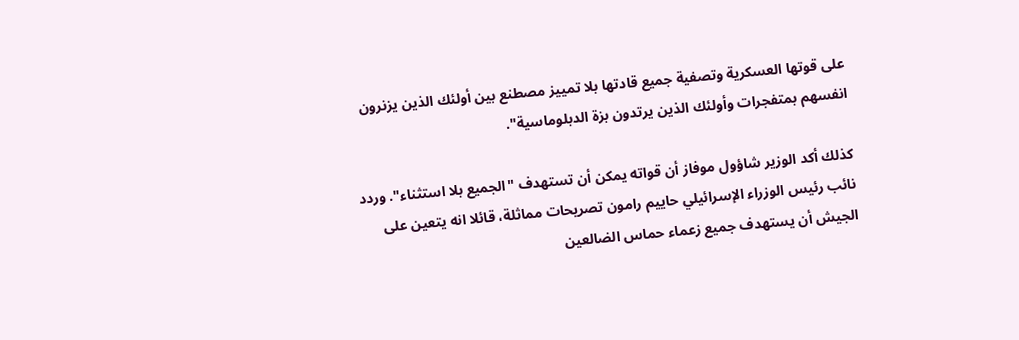على قوتها العسكرية وتصفية جميع قادتها بلا تمييز مصطنع بين أولئك الذين يزنرون انفسهم بمتفجرات وأولئك الذين يرتدون بزة الدبلوماسية".

كذلك أكد الوزير شاؤول موفاز أن قواته يمكن أن تستهدف "الجميع بلا استثناء". وردد نائب رئيس الوزراء الإسرائيلي حاييم رامون تصريحات مماثلة، قائلا انه يتعين على الجيش أن يستهدف جميع زعماء حماس الضالعين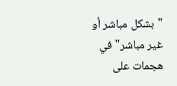"بشكل مباشر أو غير مباشر" في هجمات على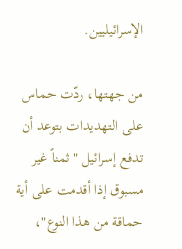الإسرائيليين.

من جهتها، ردّت حماس على التهديدات بتوعد أن تدفع إسرائيل "ثمناً غير مسبوق إذا أقدمت على أية حماقة من هذا النوع"،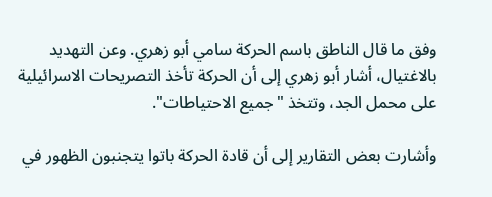وفق ما قال الناطق باسم الحركة سامي أبو زهري. وعن التهديد بالاغتيال، أشار أبو زهري إلى أن الحركة تأخذ التصريحات الاسرائيلية على محمل الجد، وتتخذ "جميع الاحتياطات".

وأشارت بعض التقارير إلى أن قادة الحركة باتوا يتجنبون الظهور في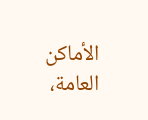الأماكن العامة،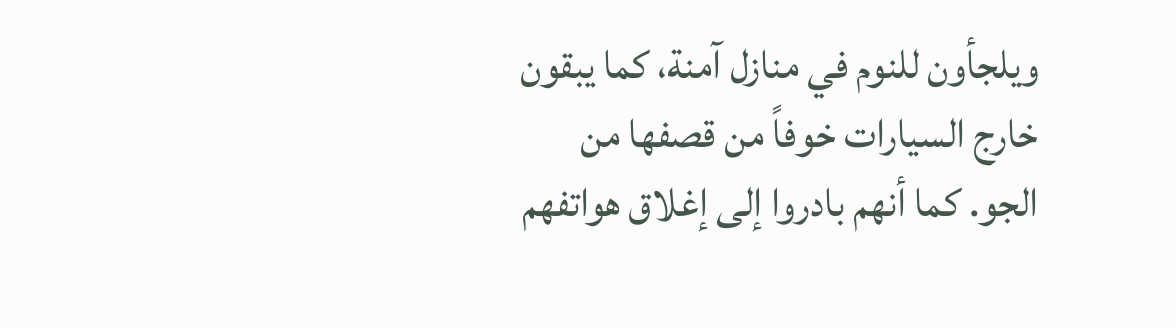ويلجأون للنوم في منازل آمنة، كما يبقون خارج السيارات خوفاً من قصفها من الجو. كما أنهم بادروا إلى إغلاق هواتفهم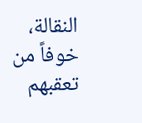النقالة، خوفاً من تعقبهم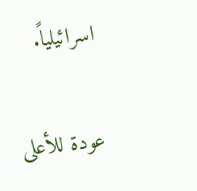اسرائيلياً.

عودة للأعلى